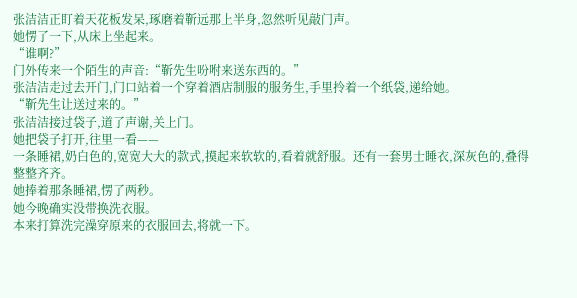张洁洁正盯着天花板发呆,琢磨着靳远那上半身,忽然听见敲门声。
她愣了一下,从床上坐起来。
“谁啊?”
门外传来一个陌生的声音:“靳先生吩咐来送东西的。”
张洁洁走过去开门,门口站着一个穿着酒店制服的服务生,手里拎着一个纸袋,递给她。
“靳先生让送过来的。”
张洁洁接过袋子,道了声谢,关上门。
她把袋子打开,往里一看——
一条睡裙,奶白色的,宽宽大大的款式,摸起来软软的,看着就舒服。还有一套男士睡衣,深灰色的,叠得整整齐齐。
她捧着那条睡裙,愣了两秒。
她今晚确实没带换洗衣服。
本来打算洗完澡穿原来的衣服回去,将就一下。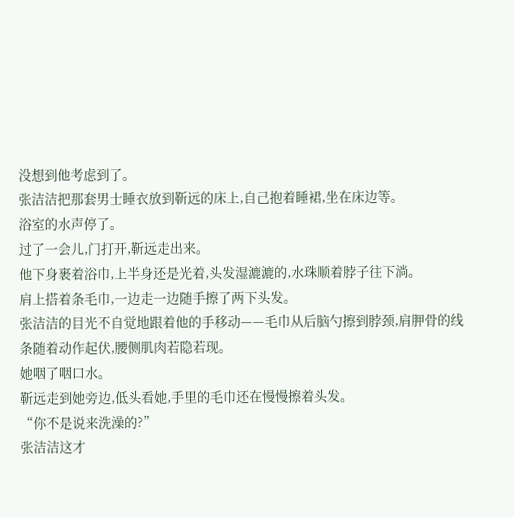没想到他考虑到了。
张洁洁把那套男士睡衣放到靳远的床上,自己抱着睡裙,坐在床边等。
浴室的水声停了。
过了一会儿,门打开,靳远走出来。
他下身裹着浴巾,上半身还是光着,头发湿漉漉的,水珠顺着脖子往下淌。
肩上搭着条毛巾,一边走一边随手擦了两下头发。
张洁洁的目光不自觉地跟着他的手移动——毛巾从后脑勺擦到脖颈,肩胛骨的线条随着动作起伏,腰侧肌肉若隐若现。
她咽了咽口水。
靳远走到她旁边,低头看她,手里的毛巾还在慢慢擦着头发。
“你不是说来洗澡的?”
张洁洁这才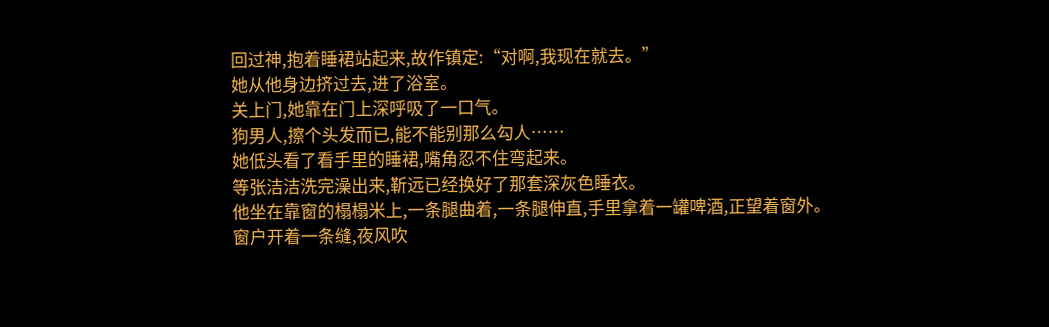回过神,抱着睡裙站起来,故作镇定:“对啊,我现在就去。”
她从他身边挤过去,进了浴室。
关上门,她靠在门上深呼吸了一口气。
狗男人,擦个头发而已,能不能别那么勾人……
她低头看了看手里的睡裙,嘴角忍不住弯起来。
等张洁洁洗完澡出来,靳远已经换好了那套深灰色睡衣。
他坐在靠窗的榻榻米上,一条腿曲着,一条腿伸直,手里拿着一罐啤酒,正望着窗外。
窗户开着一条缝,夜风吹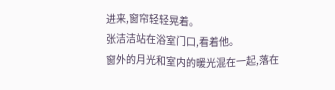进来,窗帘轻轻晃着。
张洁洁站在浴室门口,看着他。
窗外的月光和室内的暖光混在一起,落在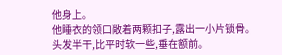他身上。
他睡衣的领口敞着两颗扣子,露出一小片锁骨。
头发半干,比平时软一些,垂在额前。